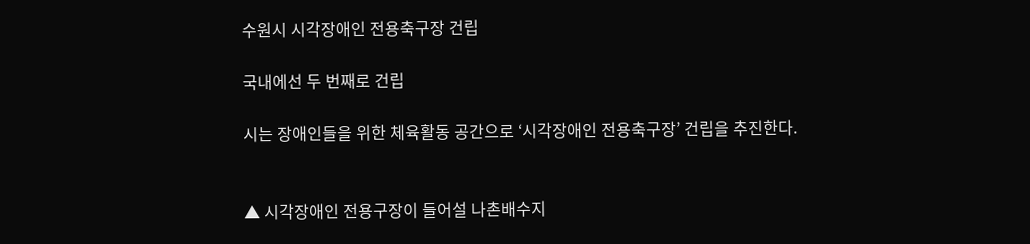수원시 시각장애인 전용축구장 건립

국내에선 두 번째로 건립

시는 장애인들을 위한 체육활동 공간으로 ‘시각장애인 전용축구장’ 건립을 추진한다.


▲ 시각장애인 전용구장이 들어설 나촌배수지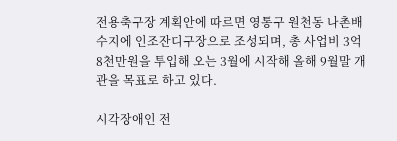전용축구장 계획안에 따르면 영통구 원천동 나촌배수지에 인조잔디구장으로 조성되며, 총 사업비 3억 8천만원을 투입해 오는 3월에 시작해 올해 9월말 개관을 목표로 하고 있다.

시각장애인 전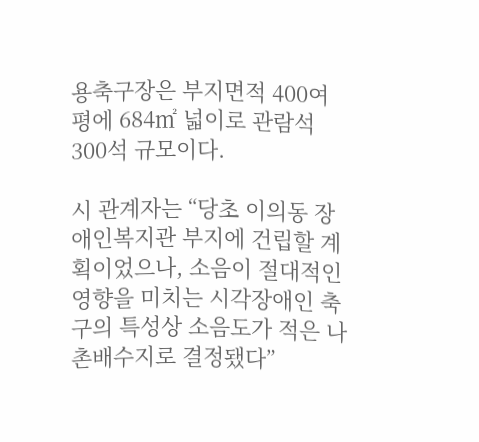용축구장은 부지면적 400여 평에 684㎡ 넓이로 관람석 300석 규모이다.

시 관계자는 “당초 이의동 장애인복지관 부지에 건립할 계획이었으나, 소음이 절대적인 영향을 미치는 시각장애인 축구의 특성상 소음도가 적은 나촌배수지로 결정됐다”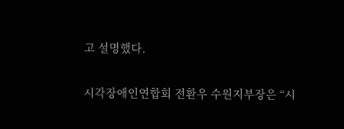고 설명했다.

시각장애인연합회 전환우 수원지부장은 “시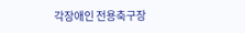각장애인 전용축구장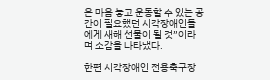은 마음 놓고 운동할 수 있는 공간이 필요했던 시각장애인들에게 새해 선물이 될 것”이라며 소감을 나타냈다.

한편 시각장애인 전용축구장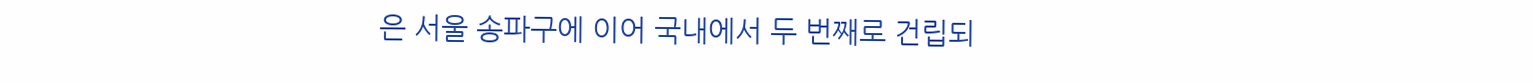은 서울 송파구에 이어 국내에서 두 번째로 건립되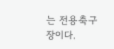는 전용축구장이다.